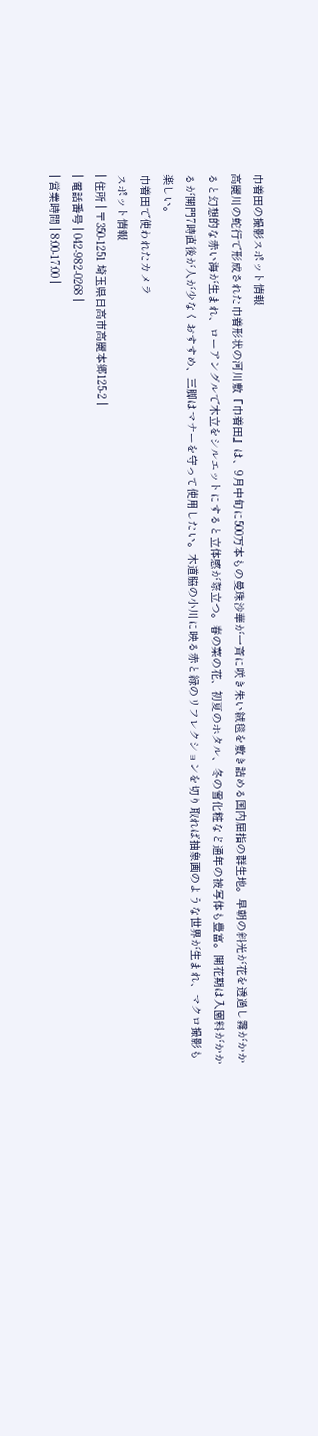巾着田の撮影スポット情報
高麗川の蛇行で形成された巾着形状の河川敷『巾着田』は、9月中旬に500万本もの曼珠沙華が一斉に咲き朱い絨毯を敷き詰める国内屈指の群生地。早朝の斜光が花を透過し霧がかかると幻想的な赤い海が生まれ、ローアングルで木立をシルエットにすると立体感が際立つ。春の菜の花、初夏のホタル、冬の雪化粧など通年の被写体も豊富。開花期は入園料がかかるが開門7時直後が人が少なくおすすめ、三脚はマナーを守って使用したい。木道脇の小川に映る赤と緑のリフレクションを切り取れば抽象画のような世界が生まれ、マクロ撮影も楽しい。
巾着田で使われたカメラ
スポット情報
| 住所 | 〒350-1251 埼玉県日高市高麗本郷125-2 |
| 電話番号 | 042-982-0268 |
| 営業時間 | 8:00-17:00 |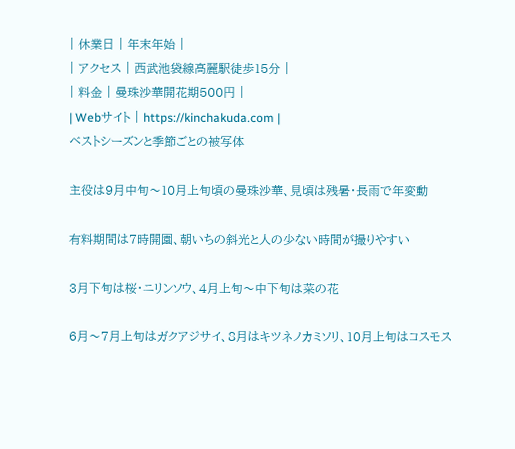| 休業日 | 年末年始 |
| アクセス | 西武池袋線高麗駅徒歩15分 |
| 料金 | 曼珠沙華開花期500円 |
| Webサイト | https://kinchakuda.com |
ベストシーズンと季節ごとの被写体

主役は9月中旬〜10月上旬頃の曼珠沙華、見頃は残暑・長雨で年変動

有料期間は7時開園、朝いちの斜光と人の少ない時間が撮りやすい

3月下旬は桜・ニリンソウ、4月上旬〜中下旬は菜の花

6月〜7月上旬はガクアジサイ、8月はキツネノカミソリ、10月上旬はコスモス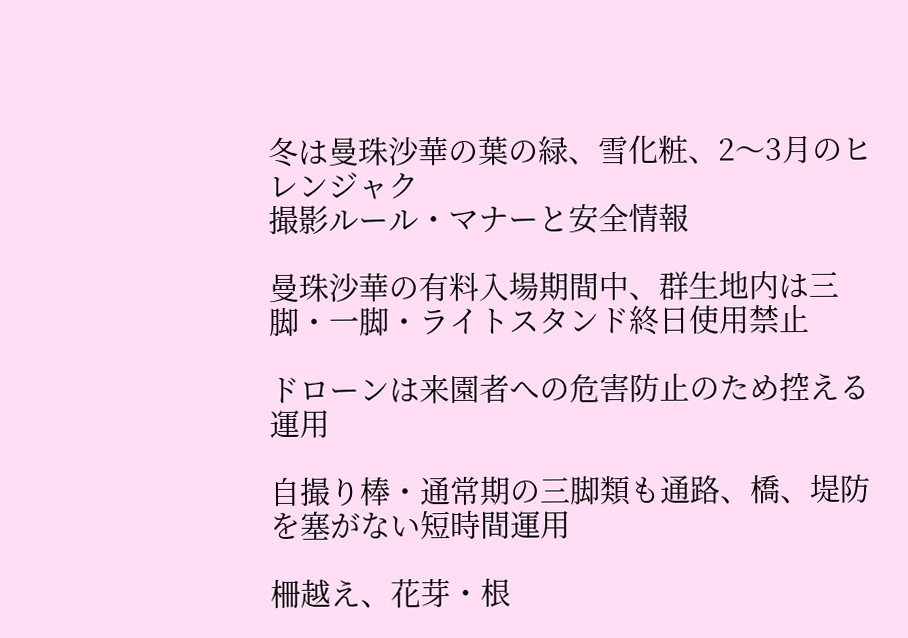冬は曼珠沙華の葉の緑、雪化粧、2〜3月のヒレンジャク
撮影ルール・マナーと安全情報

曼珠沙華の有料入場期間中、群生地内は三脚・一脚・ライトスタンド終日使用禁止

ドローンは来園者への危害防止のため控える運用

自撮り棒・通常期の三脚類も通路、橋、堤防を塞がない短時間運用

柵越え、花芽・根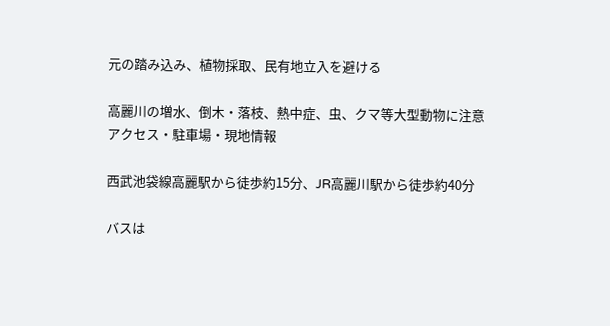元の踏み込み、植物採取、民有地立入を避ける

高麗川の増水、倒木・落枝、熱中症、虫、クマ等大型動物に注意
アクセス・駐車場・現地情報

西武池袋線高麗駅から徒歩約15分、JR高麗川駅から徒歩約40分

バスは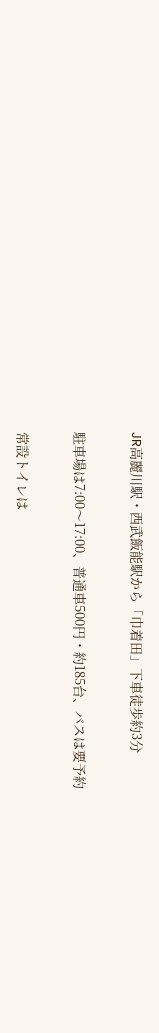JR高麗川駅・西武飯能駅から「巾着田」下車徒歩約3分

駐車場は7:00〜17:00、普通車500円・約185台、バスは要予約

常設トイレは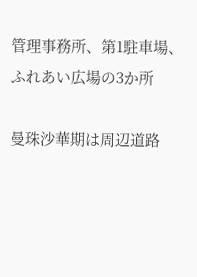管理事務所、第1駐車場、ふれあい広場の3か所

曼珠沙華期は周辺道路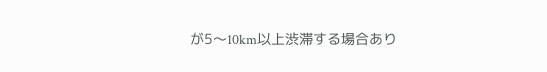が5〜10km以上渋滞する場合あり